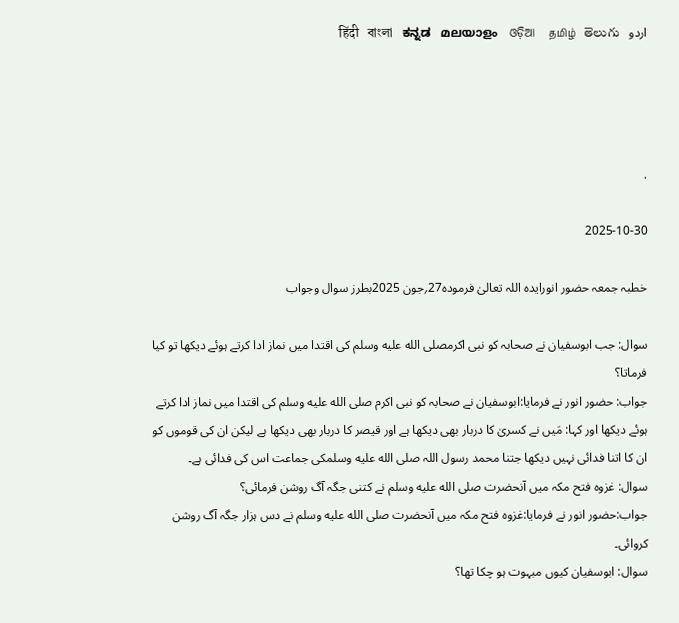اردو   हिंदी   বাংলা   ಕನ್ನಡ   മലയാളം   ଓଡ଼ିଆ   தமிழ்   తెలుగు




.

2025-10-30

خطبہ جمعہ حضور انورایدہ اللہ تعالیٰ فرمودہ27؍جون 2025بطرز سوال وجواب

سوال: جب ابوسفیان نے صحابہ کو نبی اکرمصلى الله عليه وسلم کی اقتدا میں نماز ادا کرتے ہوئے دیکھا تو کیا فرماتا؟
جواب: حضور انور نے فرمایا:ابوسفیان نے صحابہ کو نبی اکرم صلى الله عليه وسلم کی اقتدا میں نماز ادا کرتے ہوئے دیکھا اور کہا: مَیں نے کسریٰ کا دربار بھی دیکھا ہے اور قیصر کا دربار بھی دیکھا ہے لیکن ان کی قوموں کو ان کا اتنا فدائی نہیں دیکھا جتنا محمد رسول اللہ صلى الله عليه وسلمکی جماعت اس کی فدائی ہے۔
سوال: غزوہ فتح مکہ میں آنحضرت صلى الله عليه وسلم نے کتنی جگہ آگ روشن فرمائی؟
جواب:حضور انور نے فرمایا:غزوہ فتح مکہ میں آنحضرت صلى الله عليه وسلم نے دس ہزار جگہ آگ روشن کروائی۔
سوال: ابوسفیان کیوں مبہوت ہو چکا تھا؟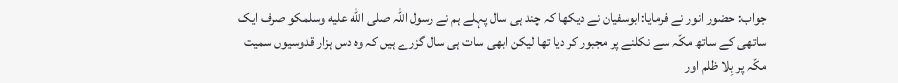جواب: حضور انور نے فرمایا:ابوسفیان نے دیکھا کہ چند ہی سال پہلے ہم نے رسول اللہ صلى الله عليه وسلمکو صرف ایک ساتھی کے ساتھ مکّہ سے نکلنے پر مجبور کر دیا تھا لیکن ابھی سات ہی سال گزرے ہیں کہ وہ دس ہزار قدوسیوں سمیت مکّہ پر بِلا ظلم اور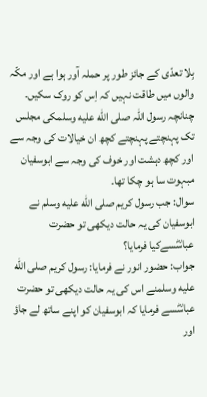بِلا تعدّی کے جائز طور پر حملہ آور ہوا ہے اور مکّہ والوں میں طاقت نہیں کہ اِس کو روک سکیں۔ چنانچہ رسول اللہ صلى الله عليه وسلمکی مجلس تک پہنچتے پہنچتے کچھ ان خیالات کی وجہ سے اور کچھ دہشت اور خوف کی وجہ سے ابوسفیان مبہوت سا ہو چکا تھا۔
سوال: جب رسول کریم صلى الله عليه وسلم نے ابوسفیان کی یہ حالت دیکھی تو حضرت عباسؓسےکیا فرمایا؟
جواب: حضور انور نے فرمایا: رسول کریم صلى الله عليه وسلمنے اس کی یہ حالت دیکھی تو حضرت عباسؓسے فرمایا کہ ابوسفیان کو اپنے ساتھ لے جاؤ اور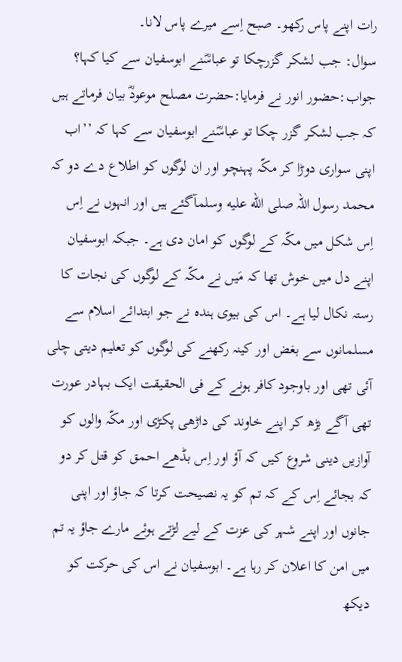رات اپنے پاس رکھو۔ صبح اِسے میرے پاس لانا۔
سوال: جب لشکر گزرچکا تو عباسؓنے ابوسفیان سے کیا کہا؟
جواب:حضور انور نے فرمایا:حضرت مصلح موعودؓ بیان فرماتے ہیں کہ جب لشکر گزر چکا تو عباسؓنے ابوسفیان سے کہا کہ ’’اب اپنی سواری دوڑا کر مکّہ پہنچو اور ان لوگوں کو اطلاع دے دو کہ محمد رسول اللہ صلى الله عليه وسلمآگئے ہیں اور انہوں نے اِس اِس شکل میں مکّہ کے لوگوں کو امان دی ہے۔ جبکہ ابوسفیان اپنے دل میں خوش تھا کہ مَیں نے مکّہ کے لوگوں کی نجات کا رستہ نکال لیا ہے۔ اس کی بیوی ہندہ نے جو ابتدائے اسلام سے مسلمانوں سے بغض اور کینہ رکھنے کی لوگوں کو تعلیم دیتی چلی آئی تھی اور باوجود کافر ہونے کے فی الحقیقت ایک بہادر عورت تھی آگے بڑھ کر اپنے خاوند کی داڑھی پکڑی اور مکّہ والوں کو آوازیں دینی شروع کیں کہ آؤ اور اِس بڈھے احمق کو قتل کر دو کہ بجائے اِس کے کہ تم کو یہ نصیحت کرتا کہ جاؤ اور اپنی جانوں اور اپنے شہر کی عزت کے لیے لڑتے ہوئے مارے جاؤ یہ تم
میں امن کا اعلان کر رہا ہے۔ ابوسفیان نے اس کی حرکت کو دیکھ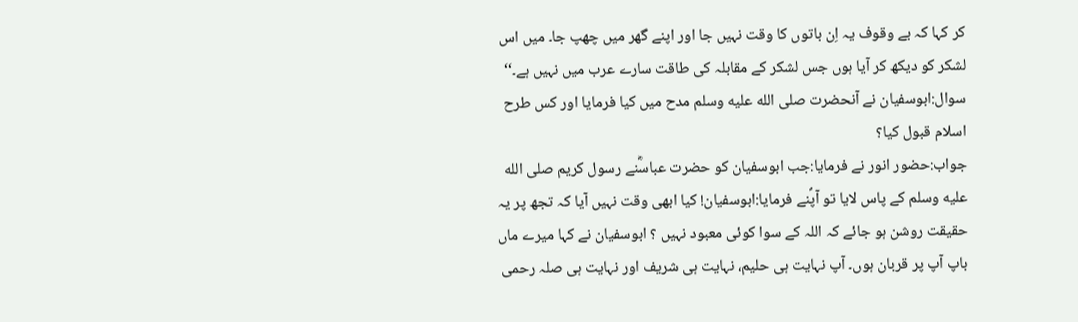کر کہا کہ بے وقوف یہ اِن باتوں کا وقت نہیں جا اور اپنے گھر میں چھپ جا۔ میں اس لشکر کو دیکھ کر آیا ہوں جس لشکر کے مقابلہ کی طاقت سارے عرب میں نہیں ہے۔‘‘
سوال:ابوسفیان نے آنحضرت صلى الله عليه وسلم مدح میں کیا فرمایا اور کس طرح اسلام قبول کیا؟
جواب:حضور انور نے فرمایا:جب ابوسفیان کو حضرت عباسؓنے رسول کریم صلى الله عليه وسلم کے پاس لایا تو آپؐنے فرمایا:ابوسفیان! کیا ابھی وقت نہیں آیا کہ تجھ پر یہ حقیقت روشن ہو جائے کہ اللہ کے سوا کوئی معبود نہیں ؟ ابوسفیان نے کہا میرے ماں باپ آپ پر قربان ہوں۔ آپ نہایت ہی حلیم، نہایت ہی شریف اور نہایت ہی صلہ رحمی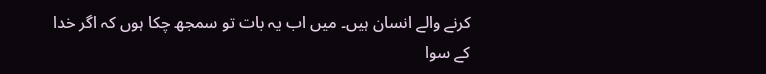کرنے والے انسان ہیں۔ میں اب یہ بات تو سمجھ چکا ہوں کہ اگر خدا کے سوا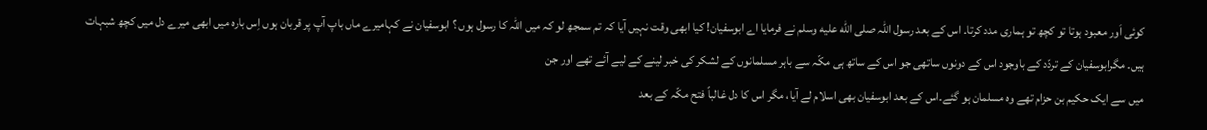کوئی اَور معبود ہوتا تو کچھ تو ہماری مدد کرتا۔ اس کے بعد رسول اللہ صلى الله عليه وسلم نے فرمایا اے ابوسفیان! کیا ابھی وقت نہیں آیا کہ تم سمجھ لو کہ میں اللہ کا رسول ہوں ؟ ابوسفیان نے کہامیرے ماں باپ آپ پر قربان ہوں اِس بارہ میں ابھی میرے دل میں کچھ شبہات ہیں۔ مگرابوسفیان کے تردّد کے باوجود اس کے دونوں ساتھی جو اس کے ساتھ ہی مکّہ سے باہر مسلمانوں کے لشکر کی خبر لینے کے لیے آئے تھے اور جن
میں سے ایک حکیم بن حزام تھے وہ مسلمان ہو گئے۔اس کے بعد ابوسفیان بھی اسلام لے آیا، مگر اس کا دل غالباً فتح مکّہ کے بعد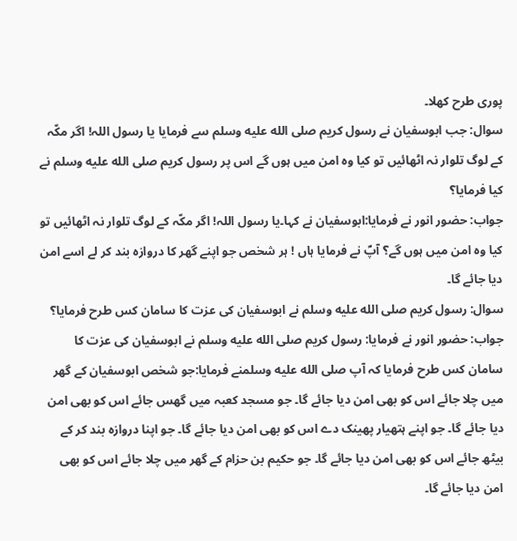پوری طرح کھلا۔
سوال: جب ابوسفیان نے رسول کریم صلى الله عليه وسلم سے فرمایا یا رسول اللہ! اگر مکّہ کے لوگ تلوار نہ اٹھائیں تو کیا وہ امن میں ہوں گے اس پر رسول کریم صلى الله عليه وسلم نے کیا فرمایا؟
جواب: حضور انور نے فرمایا:ابوسفیان نے کہا۔یا رسول اللہ! اگر مکّہ کے لوگ تلوار نہ اٹھائیں تو کیا وہ امن میں ہوں گے؟ آپؐ نے فرمایا ہاں ! ہر شخص جو اپنے گھر کا دروازہ بند کر لے اسے امن دیا جائے گا۔
سوال: رسول کریم صلى الله عليه وسلم نے ابوسفیان کی عزت کا سامان کس طرح فرمایا؟
جواب: حضور انور نے فرمایا: رسول کریم صلى الله عليه وسلم نے ابوسفیان کی عزت کا سامان کس طرح فرمایا کہ آپ صلى الله عليه وسلمنے فرمایا:جو شخص ابوسفیان کے گھر میں چلا جائے اس کو بھی امن دیا جائے گا۔ جو مسجد کعبہ میں گھس جائے اس کو بھی امن دیا جائے گا۔ جو اپنے ہتھیار پھینک دے اس کو بھی امن دیا جائے گا۔ جو اپنا دروازہ بند کر کے بیٹھ جائے اس کو بھی امن دیا جائے گا۔ جو حکیم بن حزام کے گھر میں چلا جائے اس کو بھی امن دیا جائے گا۔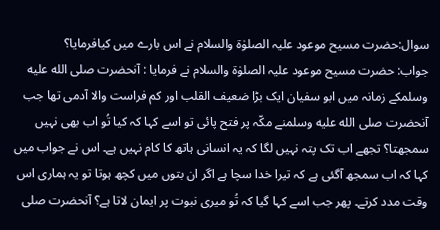سوال:حضرت مسیح موعود علیہ الصلوٰۃ والسلام نے اس بارے میں کیافرمایا؟
جواب: حضرت مسیح موعود علیہ الصلوٰۃ والسلام نے فرمایا : آنحضرت صلى الله عليه وسلمکے زمانہ میں ابو سفیان ایک بڑا ضعیف القلب اور کم فراست والا آدمی تھا جب آنحضرت صلى الله عليه وسلمنے مکّہ پر فتح پائی تو اسے کہا کہ کیا تُو اب بھی نہیں سمجھتا؟ تجھے اب تک پتہ نہیں لگا کہ یہ انسانی ہاتھ کا کام نہیں ہے۔ اس نے جواب میں کہا کہ اب سمجھ آگئی ہے کہ تیرا خدا سچا ہے اگر ان بتوں میں کچھ ہوتا تو یہ ہماری اس وقت مدد کرتے۔ پھر جب اسے کہا گیا کہ تُو میری نبوت پر ایمان لاتا ہے؟ آنحضرت صلى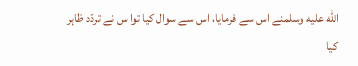الله عليه وسلمنے اس سے فرمایا، اس سے سوال کیا توا س نے تردّد ظاہر کیا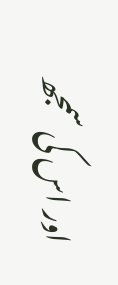اور اس کی سمجھ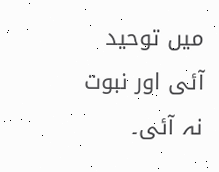میں توحید آئی اور نبوت نہ آئی۔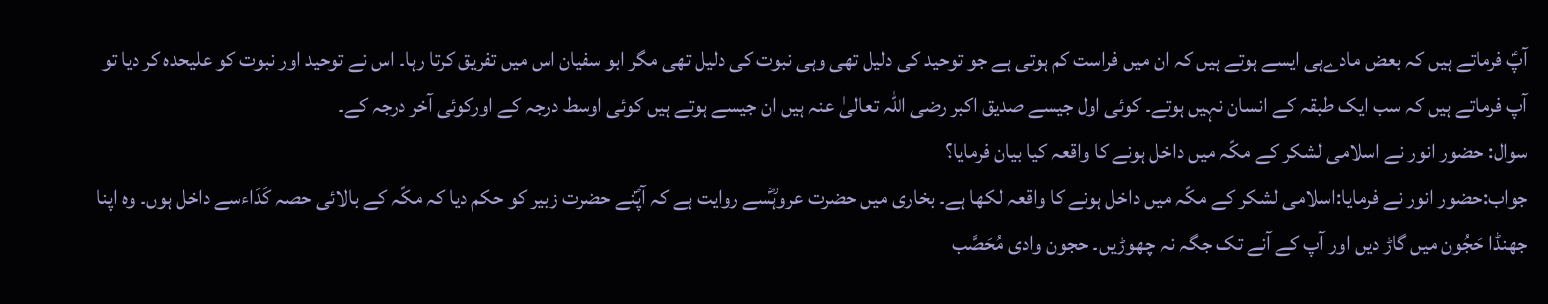آپؑ فرماتے ہیں کہ بعض مادےہی ایسے ہوتے ہیں کہ ان میں فراست کم ہوتی ہے جو توحید کی دلیل تھی وہی نبوت کی دلیل تھی مگر ابو سفیان اس میں تفریق کرتا رہا۔ اس نے توحید اور نبوت کو علیحدہ کر دیا تو آپ فرماتے ہیں کہ سب ایک طبقہ کے انسان نہیں ہوتے۔ کوئی اول جیسے صدیق اکبر رضی اللہ تعالیٰ عنہ ہیں ان جیسے ہوتے ہیں کوئی اوسط درجہ کے اورکوئی آخر درجہ کے۔
سوال: حضور انور نے اسلامی لشکر کے مکّہ میں داخل ہونے کا واقعہ کیا بیان فرمایا؟
جواب:حضور انور نے فرمایا:اسلامی لشکر کے مکّہ میں داخل ہونے کا واقعہ لکھا ہے۔ بخاری میں حضرت عروہؓسے روایت ہے کہ آپؐنے حضرت زبیر کو حکم دیا کہ مکّہ کے بالائی حصہ کَدَاءسے داخل ہوں۔ وہ اپنا جھنڈا حَجُون میں گاڑ دیں اور آپ کے آنے تک جگہ نہ چھوڑیں۔ حجون وادی مُحَصَّب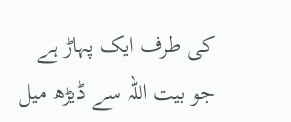کی طرف ایک پہاڑ ہے جو بیت اللہ سے ڈیڑھ میل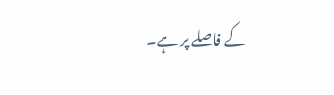کے فاصلے پر ہے۔